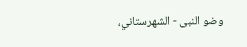وضو النبی - الشهرستاني،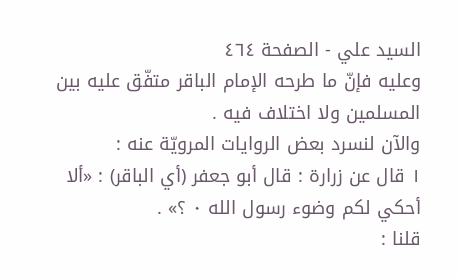السيد علي - الصفحة ٤٦٤
وعليه فإنّ ما طرحه الإمام الباقر متفّق عليه بين المسلمين ولا اختلاف فيه .
والآن لنسرد بعض الروايات المرويّة عنه :
١ قال عن زرارة : قال أبو جعفر (أي الباقر) : «ألا أحكي لكم وضوء رسول الله ٠ ؟» .
قلنا :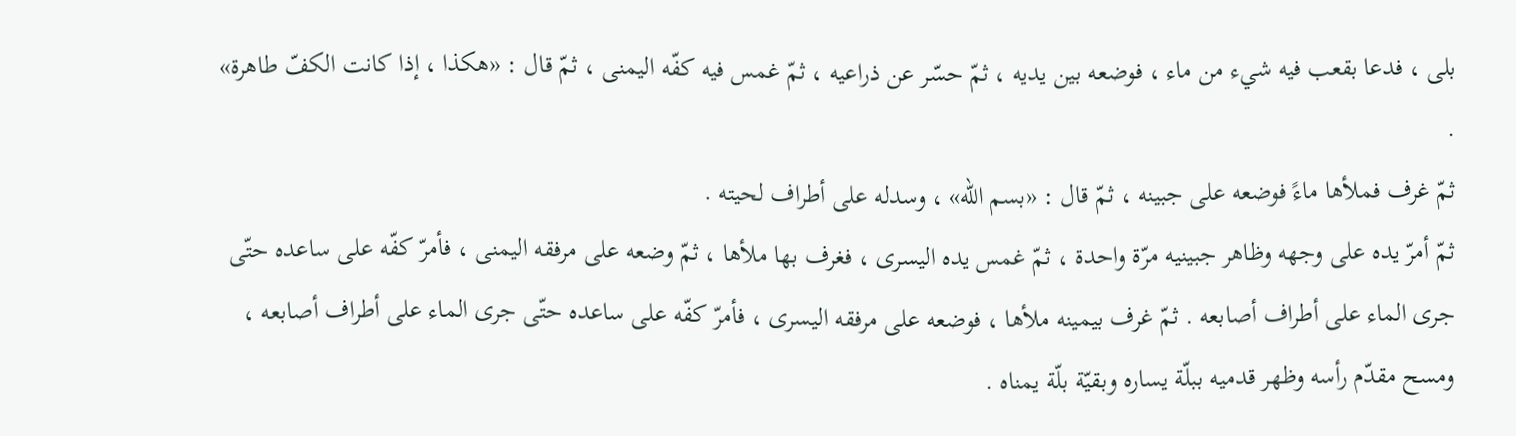بلى ، فدعا بقعب فيه شيء من ماء ، فوضعه بين يديه ، ثمّ حسّر عن ذراعيه ، ثمّ غمس فيه كفّه اليمنى ، ثمّ قال : «هكذا ، إذا كانت الكفّ طاهرة» .
ثمّ غرف فملأها ماءً فوضعه على جبينه ، ثمّ قال : «بسم الله» ، وسدله على أطراف لحيته .
ثمّ أمرّ يده على وجهه وظاهر جبينيه مرّة واحدة ، ثمّ غمس يده اليسرى ، فغرف بها ملأها ، ثمّ وضعه على مرفقه اليمنى ، فأمرّ كفّه على ساعده حتّى جرى الماء على أطراف أصابعه . ثمّ غرف بيمينه ملأها ، فوضعه على مرفقه اليسرى ، فأمرّ كفّه على ساعده حتّى جرى الماء على أطراف أصابعه ، ومسح مقدّم رأسه وظهر قدميه ببلّة يساره وبقيّة بلّة يمناه .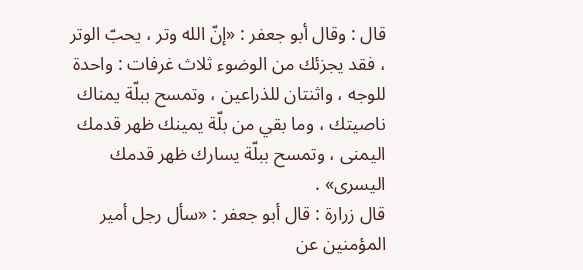قال : وقال أبو جعفر : «إنّ الله وتر ، يحبّ الوتر ، فقد يجزئك من الوضوء ثلاث غرفات : واحدة للوجه ، واثنتان للذراعين ، وتمسح ببلّة يمناك ناصيتك ، وما بقي من بلّة يمينك ظهر قدمك اليمنى ، وتمسح ببلّة يسارك ظهر قدمك اليسرى» .
قال زرارة : قال أبو جعفر : «سأل رجل أمير المؤمنين عن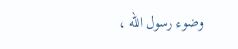وضوء رسول الله ،